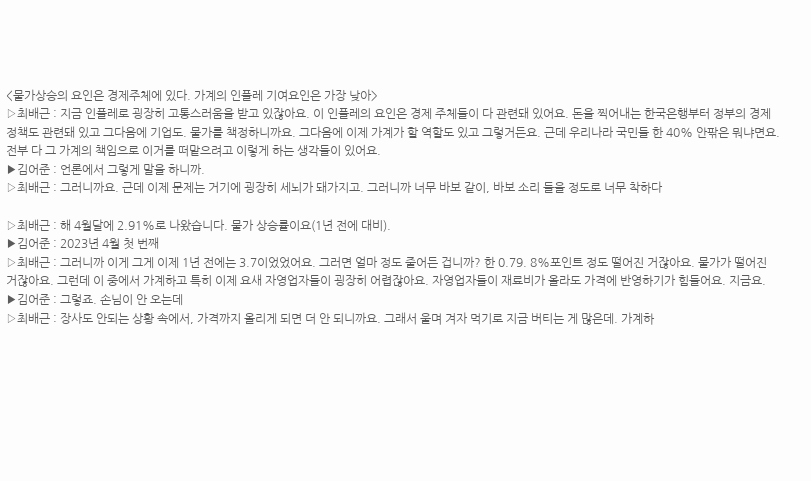<물가상승의 요인은 경제주체에 있다. 가계의 인플레 기여요인은 가장 낮아>
▷최배근 : 지금 인플레로 굉장히 고통스러움을 받고 있잖아요. 이 인플레의 요인은 경제 주체들이 다 관련돼 있어요. 돈을 찍어내는 한국은행부터 정부의 경제 정책도 관련돼 있고 그다음에 기업도. 물가를 책정하니까요. 그다음에 이제 가계가 할 역할도 있고 그렇거든요. 근데 우리나라 국민들 한 40% 안팎은 뭐냐면요. 전부 다 그 가계의 책임으로 이거를 떠맡으려고 이렇게 하는 생각들이 있어요.
▶김어준 : 언론에서 그렇게 말을 하니까.
▷최배근 : 그러니까요. 근데 이제 문제는 거기에 굉장히 세뇌가 돼가지고. 그러니까 너무 바보 같이, 바보 소리 들을 정도로 너무 착하다

▷최배근 : 해 4월달에 2.91%로 나왔습니다. 물가 상승률이요(1년 전에 대비).
▶김어준 : 2023년 4월 첫 번째
▷최배근 : 그러니까 이게 그게 이제 1년 전에는 3.7이었었어요. 그러면 얼마 정도 줄어든 겁니까? 한 0.79. 8%포인트 정도 떨어진 거잖아요. 물가가 떨어진 거잖아요. 그런데 이 중에서 가계하고 특히 이제 요새 자영업자들이 굉장히 어렵잖아요. 자영업자들이 재료비가 올라도 가격에 반영하기가 힘들어요. 지금요.
▶김어준 : 그렇죠. 손님이 안 오는데
▷최배근 : 장사도 안되는 상황 속에서, 가격까지 올리게 되면 더 안 되니까요. 그래서 울며 겨자 먹기로 지금 버티는 게 많은데. 가계하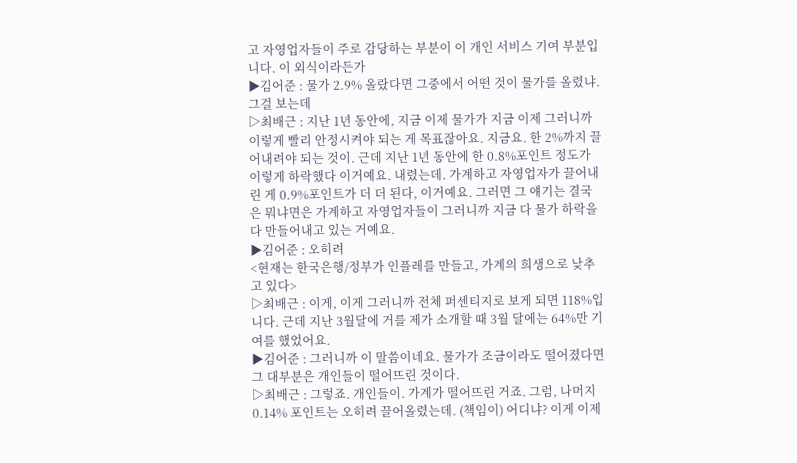고 자영업자들이 주로 감당하는 부분이 이 개인 서비스 기여 부분입니다. 이 외식이라든가
▶김어준 : 물가 2.9% 올랐다면 그중에서 어떤 것이 물가를 올렸냐. 그걸 보는데
▷최배근 : 지난 1년 동안에, 지금 이제 물가가 지금 이제 그러니까 이렇게 빨리 안정시켜야 되는 게 목표잖아요. 지금요. 한 2%까지 끌어내려야 되는 것이. 근데 지난 1년 동안에 한 0.8%포인트 정도가 이렇게 하락했다 이거예요. 내렸는데. 가계하고 자영업자가 끌어내린 게 0.9%포인트가 더 더 된다, 이거예요. 그러면 그 얘기는 결국은 뭐냐면은 가계하고 자영업자들이 그러니까 지금 다 물가 하락을 다 만들어내고 있는 거예요.
▶김어준 : 오히려
<현재는 한국은행/정부가 인플레를 만들고, 가계의 희생으로 낮추고 있다>
▷최배근 : 이게, 이게 그러니까 전체 퍼센티지로 보게 되면 118%입니다. 근데 지난 3월달에 거를 제가 소개할 때 3월 달에는 64%만 기여를 했었어요.
▶김어준 : 그러니까 이 말씀이네요. 물가가 조금이라도 떨어졌다면 그 대부분은 개인들이 떨어뜨린 것이다.
▷최배근 : 그렇죠. 개인들이. 가계가 떨어뜨린 거죠. 그럼, 나머지 0.14% 포인트는 오히려 끌어올렸는데. (책임이) 어디냐? 이게 이제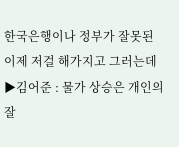한국은행이나 정부가 잘못된 이제 저걸 해가지고 그러는데
▶김어준 : 물가 상승은 개인의 잘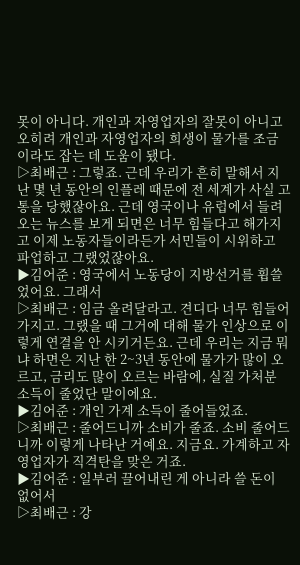못이 아니다. 개인과 자영업자의 잘못이 아니고 오히려 개인과 자영업자의 희생이 물가를 조금이라도 잡는 데 도움이 됐다.
▷최배근 : 그렇죠. 근데 우리가 흔히 말해서 지난 몇 년 동안의 인플레 때문에 전 세계가 사실 고통을 당했잖아요. 근데 영국이나 유럽에서 들려오는 뉴스를 보게 되면은 너무 힘들다고 해가지고 이제 노동자들이라든가 서민들이 시위하고 파업하고 그랬었잖아요.
▶김어준 : 영국에서 노동당이 지방선거를 휩쓸었어요. 그래서
▷최배근 : 임금 올려달라고. 견디다 너무 힘들어 가지고. 그랬을 때 그거에 대해 물가 인상으로 이렇게 연결을 안 시키거든요. 근데 우리는 지금 뭐냐 하면은 지난 한 2~3년 동안에 물가가 많이 오르고, 금리도 많이 오르는 바람에, 실질 가처분 소득이 줄었단 말이에요.
▶김어준 : 개인 가계 소득이 줄어들었죠.
▷최배근 : 줄어드니까 소비가 줄죠. 소비 줄어드니까 이렇게 나타난 거예요. 지금요. 가계하고 자영업자가 직격탄을 맞은 거죠.
▶김어준 : 일부러 끌어내린 게 아니라 쓸 돈이 없어서
▷최배근 : 강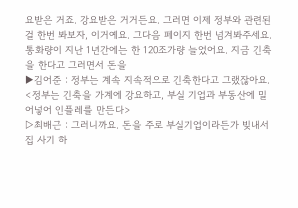요받은 거죠. 강요받은 거거든요. 그러면 이제 정부와 관련된 걸 한번 봐보자, 이거예요. 그다음 페이지 한번 넘겨봐주세요. 통화량이 지난 1년간에는 한 120조가량 늘었어요. 지금 긴축을 한다고 그러면서 돈을
▶김어준 : 정부는 계속 지속적으로 긴축한다고 그랬잖아요.
<정부는 긴축을 가계에 강요하고, 부실 기업과 부동산에 밀어넣어 인플레를 만든다>
▷최배근 : 그러니까요. 돈을 주로 부실기업이라든가 빚내서 집 사기 하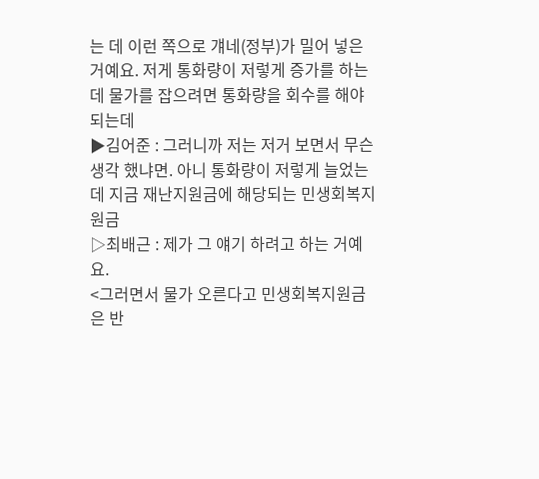는 데 이런 쪽으로 걔네(정부)가 밀어 넣은 거예요. 저게 통화량이 저렇게 증가를 하는데 물가를 잡으려면 통화량을 회수를 해야 되는데
▶김어준 : 그러니까 저는 저거 보면서 무슨 생각 했냐면. 아니 통화량이 저렇게 늘었는데 지금 재난지원금에 해당되는 민생회복지원금
▷최배근 : 제가 그 얘기 하려고 하는 거예요.
<그러면서 물가 오른다고 민생회복지원금은 반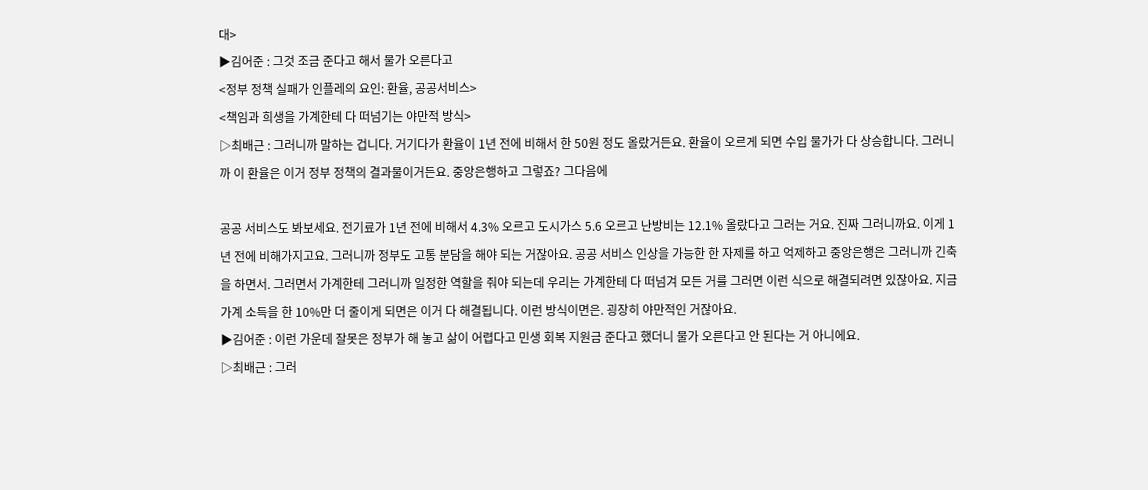대>
▶김어준 : 그것 조금 준다고 해서 물가 오른다고
<정부 정책 실패가 인플레의 요인: 환율, 공공서비스>
<책임과 희생을 가계한테 다 떠넘기는 야만적 방식>
▷최배근 : 그러니까 말하는 겁니다. 거기다가 환율이 1년 전에 비해서 한 50원 정도 올랐거든요. 환율이 오르게 되면 수입 물가가 다 상승합니다. 그러니까 이 환율은 이거 정부 정책의 결과물이거든요. 중앙은행하고 그렇죠? 그다음에

공공 서비스도 봐보세요. 전기료가 1년 전에 비해서 4.3% 오르고 도시가스 5.6 오르고 난방비는 12.1% 올랐다고 그러는 거요. 진짜 그러니까요. 이게 1년 전에 비해가지고요. 그러니까 정부도 고통 분담을 해야 되는 거잖아요. 공공 서비스 인상을 가능한 한 자제를 하고 억제하고 중앙은행은 그러니까 긴축을 하면서. 그러면서 가계한테 그러니까 일정한 역할을 줘야 되는데 우리는 가계한테 다 떠넘겨 모든 거를 그러면 이런 식으로 해결되려면 있잖아요. 지금 가계 소득을 한 10%만 더 줄이게 되면은 이거 다 해결됩니다. 이런 방식이면은. 굉장히 야만적인 거잖아요.
▶김어준 : 이런 가운데 잘못은 정부가 해 놓고 삶이 어렵다고 민생 회복 지원금 준다고 했더니 물가 오른다고 안 된다는 거 아니에요.
▷최배근 : 그러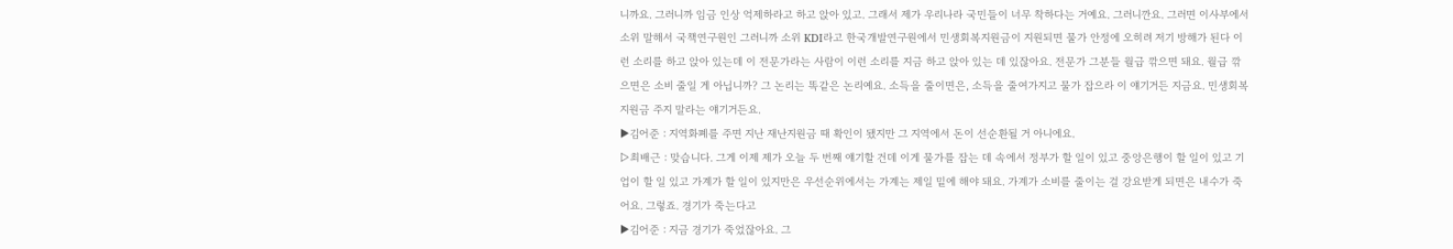니까요. 그러니까 임금 인상 억제하라고 하고 앉아 있고. 그래서 제가 우리나라 국민들이 너무 착하다는 거예요. 그러니깐요. 그러면 이사부에서 소위 말해서 국책연구원인 그러니까 소위 KDI라고 한국개발연구원에서 민생회복지원금이 지원되면 물가 안정에 오히려 저기 방해가 된다 이런 소리를 하고 앉아 있는데 이 전문가라는 사람이 이런 소리를 지금 하고 앉아 있는 데 있잖아요. 전문가 그분들 월급 깎으면 돼요. 월급 깎으면은 소비 줄일 게 아닙니까? 그 논리는 똑같은 논리예요. 소득을 줄이면은, 소득을 줄여가지고 물가 잡으라 이 얘기거든 지금요. 민생회복지원금 주지 말라는 얘기거든요.
▶김어준 : 지역화폐를 주면 지난 재난지원금 때 확인이 됐지만 그 지역에서 돈이 선순환될 거 아니에요.
▷최배근 : 맞습니다. 그게 이제 제가 오늘 두 번째 얘기할 건데 이게 물가를 잡는 데 속에서 정부가 할 일이 있고 중앙은행이 할 일이 있고 기업이 할 일 있고 가계가 할 일이 있지만은 우선순위에서는 가계는 제일 밑에 해야 돼요. 가계가 소비를 줄이는 걸 강요받게 되면은 내수가 죽어요. 그렇죠. 경기가 죽는다고
▶김어준 : 지금 경기가 죽었잖아요. 그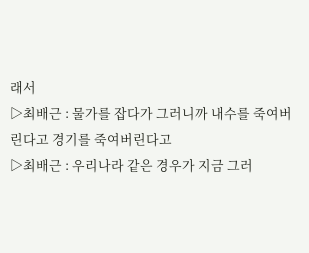래서
▷최배근 : 물가를 잡다가 그러니까 내수를 죽여버린다고 경기를 죽여버린다고
▷최배근 : 우리나라 같은 경우가 지금 그러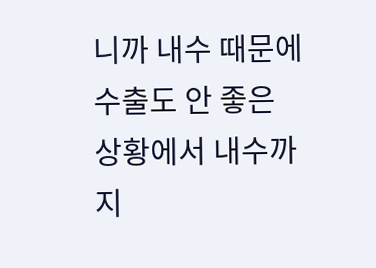니까 내수 때문에 수출도 안 좋은 상황에서 내수까지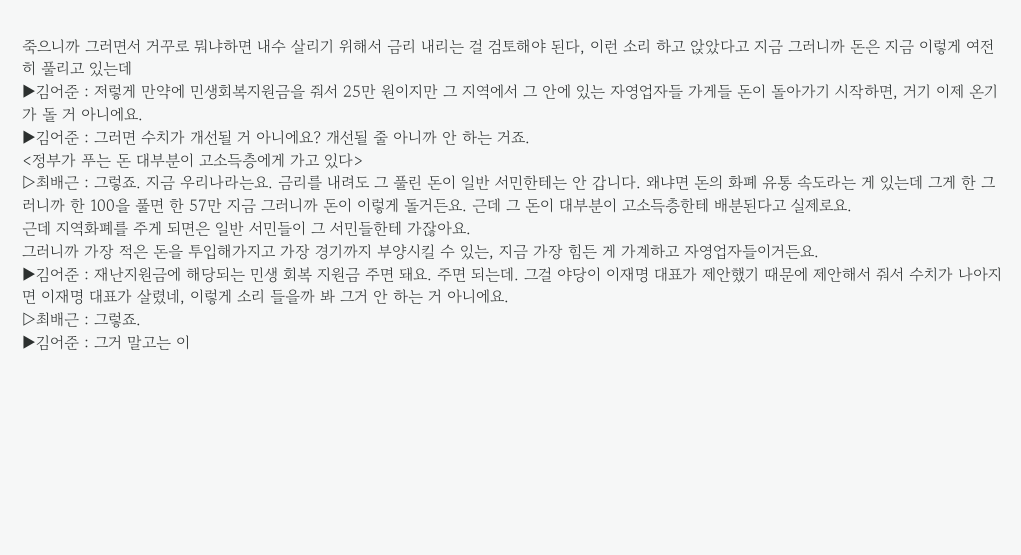죽으니까 그러면서 거꾸로 뭐냐하면 내수 살리기 위해서 금리 내리는 걸 검토해야 된다, 이런 소리 하고 앉았다고 지금 그러니까 돈은 지금 이렇게 여전히 풀리고 있는데
▶김어준 : 저렇게 만약에 민생회복지원금을 줘서 25만 원이지만 그 지역에서 그 안에 있는 자영업자들 가게들 돈이 돌아가기 시작하면, 거기 이제 온기가 돌 거 아니에요.
▶김어준 : 그러면 수치가 개선될 거 아니에요? 개선될 줄 아니까 안 하는 거죠.
<정부가 푸는 돈 대부분이 고소득층에게 가고 있다>
▷최배근 : 그렇죠. 지금 우리나라는요. 금리를 내려도 그 풀린 돈이 일반 서민한테는 안 갑니다. 왜냐면 돈의 화폐 유통 속도라는 게 있는데 그게 한 그러니까 한 100을 풀면 한 57만 지금 그러니까 돈이 이렇게 돌거든요. 근데 그 돈이 대부분이 고소득층한테 배분된다고 실제로요.
근데 지역화폐를 주게 되면은 일반 서민들이 그 서민들한테 가잖아요.
그러니까 가장 적은 돈을 투입해가지고 가장 경기까지 부양시킬 수 있는, 지금 가장 힘든 게 가계하고 자영업자들이거든요.
▶김어준 : 재난지원금에 해당되는 민생 회복 지원금 주면 돼요. 주면 되는데. 그걸 야당이 이재명 대표가 제안했기 때문에 제안해서 줘서 수치가 나아지면 이재명 대표가 살렸네, 이렇게 소리 들을까 봐 그거 안 하는 거 아니에요.
▷최배근 : 그렇죠.
▶김어준 : 그거 말고는 이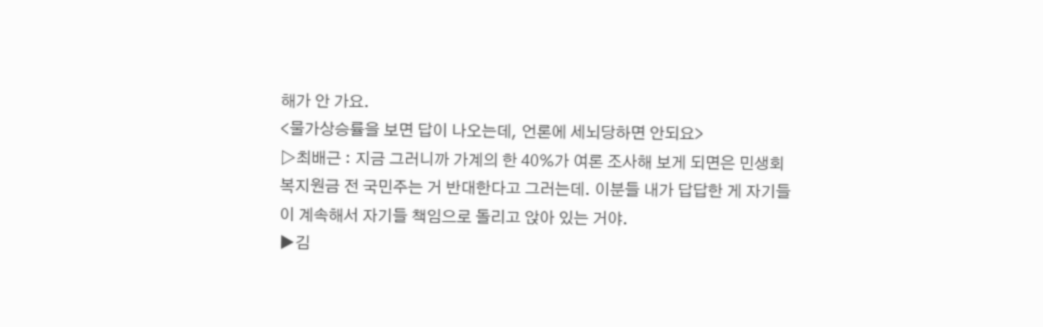해가 안 가요.
<물가상승률을 보면 답이 나오는데, 언론에 세뇌당하면 안되요>
▷최배근 : 지금 그러니까 가계의 한 40%가 여론 조사해 보게 되면은 민생회복지원금 전 국민주는 거 반대한다고 그러는데. 이분들 내가 답답한 게 자기들이 계속해서 자기들 책임으로 돌리고 앉아 있는 거야.
▶김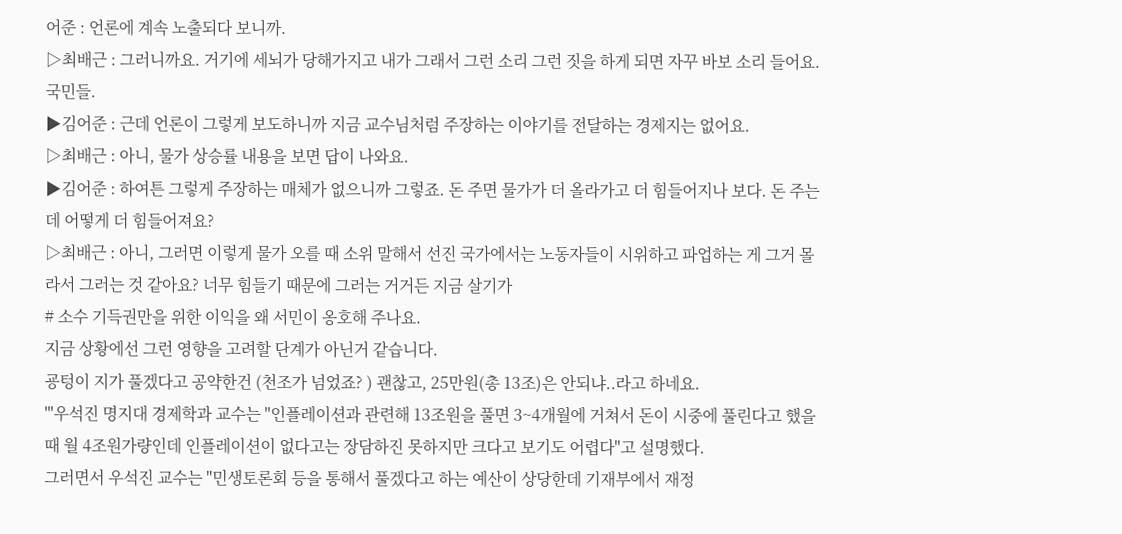어준 : 언론에 계속 노출되다 보니까.
▷최배근 : 그러니까요. 거기에 세뇌가 당해가지고 내가 그래서 그런 소리 그런 짓을 하게 되면 자꾸 바보 소리 들어요. 국민들.
▶김어준 : 근데 언론이 그렇게 보도하니까 지금 교수님처럼 주장하는 이야기를 전달하는 경제지는 없어요.
▷최배근 : 아니, 물가 상승률 내용을 보면 답이 나와요.
▶김어준 : 하여튼 그렇게 주장하는 매체가 없으니까 그렇죠. 돈 주면 물가가 더 올라가고 더 힘들어지나 보다. 돈 주는데 어떻게 더 힘들어져요?
▷최배근 : 아니, 그러면 이렇게 물가 오를 때 소위 말해서 선진 국가에서는 노동자들이 시위하고 파업하는 게 그거 몰라서 그러는 것 같아요? 너무 힘들기 때문에 그러는 거거든 지금 살기가
# 소수 기득권만을 위한 이익을 왜 서민이 옹호해 주나요.
지금 상황에선 그런 영향을 고려할 단계가 아닌거 같습니다.
굥텅이 지가 풀겠다고 공약한건 (천조가 넘었죠? ) 괜찮고, 25만원(총 13조)은 안되냐..라고 하네요.
'"우석진 명지대 경제학과 교수는 "인플레이션과 관련해 13조원을 풀면 3~4개월에 거쳐서 돈이 시중에 풀린다고 했을 때 월 4조원가량인데 인플레이션이 없다고는 장담하진 못하지만 크다고 보기도 어렵다"고 설명했다.
그러면서 우석진 교수는 "민생토론회 등을 통해서 풀겠다고 하는 예산이 상당한데 기재부에서 재정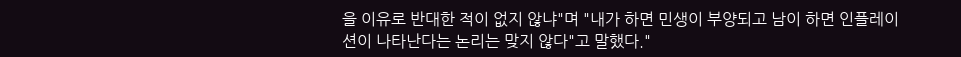을 이유로 반대한 적이 없지 않냐"며 "내가 하면 민생이 부양되고 남이 하면 인플레이션이 나타난다는 논리는 맞지 않다"고 말했다."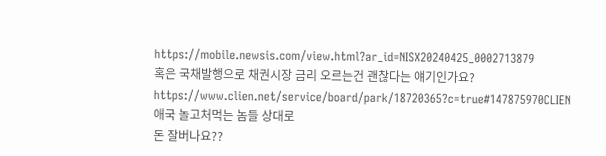https://mobile.newsis.com/view.html?ar_id=NISX20240425_0002713879
혹은 국채발행으로 채권시장 금리 오르는건 괜찮다는 얘기인가요?
https://www.clien.net/service/board/park/18720365?c=true#147875970CLIEN
애국 놀고처먹는 놈들 상대로
돈 잘버나요??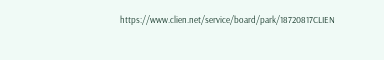https://www.clien.net/service/board/park/18720817CLIEN